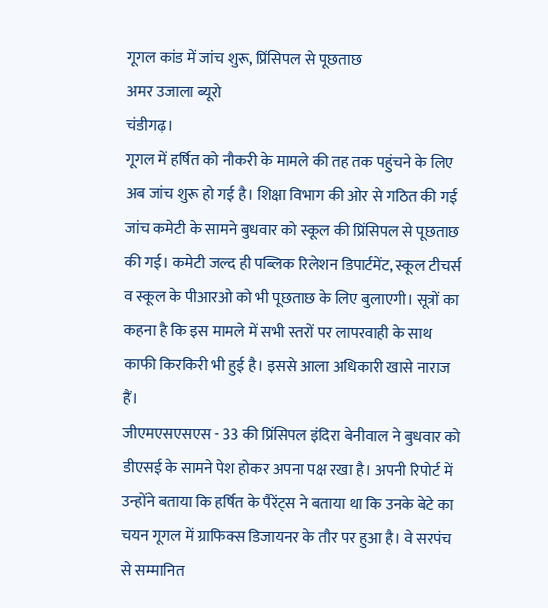गूगल कांड में जांच शुरू, प्रिंसिपल से पूछताछ
अमर उजाला ब्यूरो
चंडीगढ़।
गूगल में हर्षित को नौकरी के मामले की तह तक पहुंचने के लिए अब जांच शुरू हो गई है। शिक्षा विभाग की ओर से गठित की गई जांच कमेटी के सामने बुधवार को स्कूल की प्रिंसिपल से पूछताछ की गई। कमेटी जल्द ही पब्लिक रिलेशन डिपार्टमेंट, स्कूल टीचर्स व स्कूल के पीआरओ को भी पूछताछ के लिए बुलाएगी। सूत्रों का कहना है कि इस मामले में सभी स्तरों पर लापरवाही के साथ काफी किरकिरी भी हुई है। इससे आला अधिकारी खासे नाराज हैं।
जीएमएसएसएस - 33 की प्रिंसिपल इंदिरा बेनीवाल ने बुधवार को डीएसई के सामने पेश होकर अपना पक्ष रखा है। अपनी रिपोर्ट में उन्होंने बताया कि हर्षित के पैरेंट्स ने बताया था कि उनके बेटे का चयन गूगल में ग्राफिक्स डिजायनर के तौर पर हुआ है। वे सरपंच से सम्मानित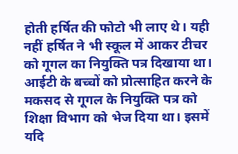होती हर्षित की फोटो भी लाए थे। यही नहीं हर्षित ने भी स्कूल में आकर टीचर को गूगल का नियुक्ति पत्र दिखाया था। आईटी के बच्चों को प्रोत्साहित करने के मकसद से गूगल के नियुक्ति पत्र को शिक्षा विभाग को भेज दिया था। इसमें यदि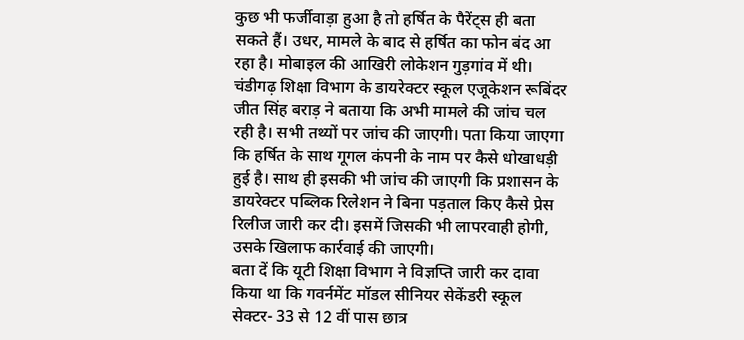कुछ भी फर्जीवाड़ा हुआ है तो हर्षित के पैरेंट्स ही बता सकते हैं। उधर, मामले के बाद से हर्षित का फोन बंद आ रहा है। मोबाइल की आखिरी लोकेशन गुड़गांव में थी।
चंडीगढ़ शिक्षा विभाग के डायरेक्टर स्कूल एजूकेशन रूबिंदर जीत सिंह बराड़ ने बताया कि अभी मामले की जांच चल रही है। सभी तथ्यों पर जांच की जाएगी। पता किया जाएगा कि हर्षित के साथ गूगल कंपनी के नाम पर कैसे धोखाधड़ी हुई है। साथ ही इसकी भी जांच की जाएगी कि प्रशासन के डायरेक्टर पब्लिक रिलेशन ने बिना पड़ताल किए कैसे प्रेस रिलीज जारी कर दी। इसमें जिसकी भी लापरवाही होगी, उसके खिलाफ कार्रवाई की जाएगी।
बता दें कि यूटी शिक्षा विभाग ने विज्ञप्ति जारी कर दावा किया था कि गवर्नमेंट मॉडल सीनियर सेकेंडरी स्कूल सेक्टर- 33 से 12 वीं पास छात्र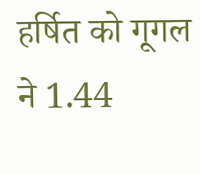हर्षित को गूगल ने 1.44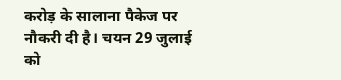करोड़ के सालाना पैकेज पर नौकरी दी है। चयन 29 जुलाई को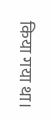किया गया था।